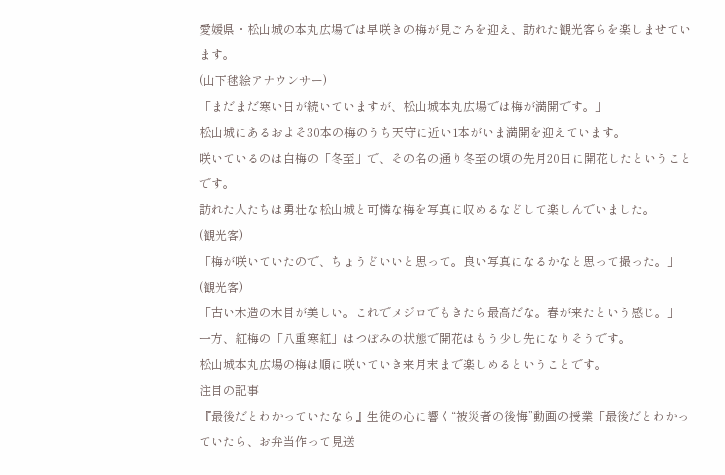愛媛県・松山城の本丸広場では早咲きの梅が見ごろを迎え、訪れた観光客らを楽しませています。
(山下毬絵アナウンサー)
「まだまだ寒い日が続いていますが、松山城本丸広場では梅が満開です。」
松山城にあるおよそ30本の梅のうち天守に近い1本がいま満開を迎えています。
咲いているのは白梅の「冬至」で、その名の通り冬至の頃の先月20日に開花したということです。
訪れた人たちは勇壮な松山城と可憐な梅を写真に収めるなどして楽しんでいました。
(観光客)
「梅が咲いていたので、ちょうどいいと思って。良い写真になるかなと思って撮った。」
(観光客)
「古い木造の木目が美しい。これでメジロでもきたら最高だな。春が来たという感じ。」
一方、紅梅の「八重寒紅」はつぼみの状態で開花はもう少し先になりそうです。
松山城本丸広場の梅は順に咲いていき来月末まで楽しめるということです。
注目の記事
『最後だとわかっていたなら』生徒の心に響く“被災者の後悔”動画の授業「最後だとわかっていたら、お弁当作って見送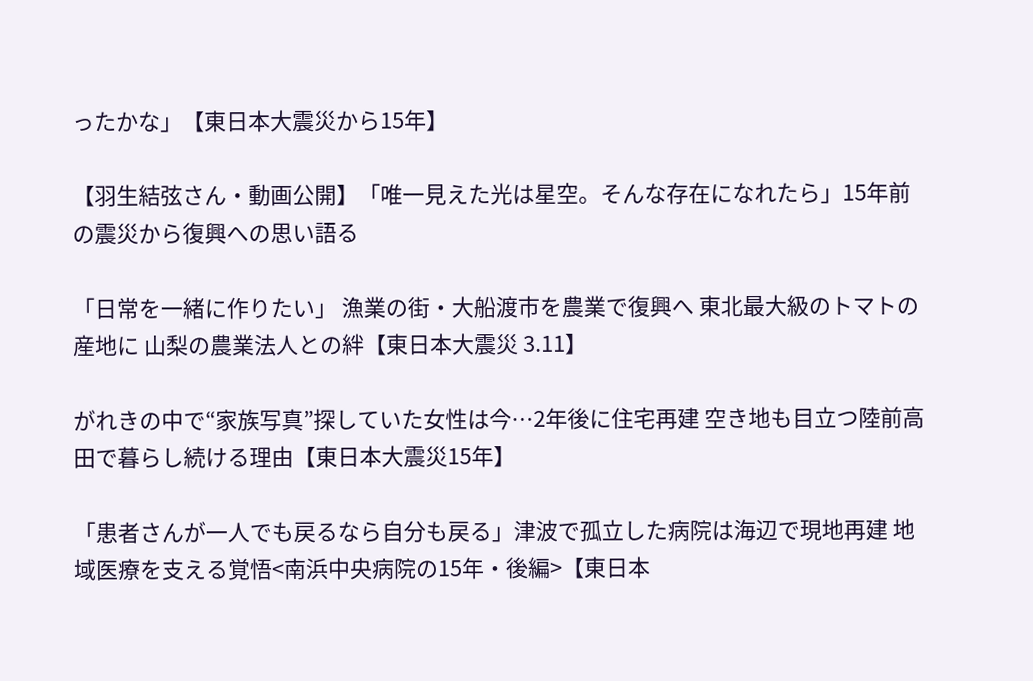ったかな」【東日本大震災から15年】

【羽生結弦さん・動画公開】「唯一見えた光は星空。そんな存在になれたら」15年前の震災から復興への思い語る

「日常を一緒に作りたい」 漁業の街・大船渡市を農業で復興へ 東北最大級のトマトの産地に 山梨の農業法人との絆【東日本大震災 3.11】

がれきの中で“家族写真”探していた女性は今…2年後に住宅再建 空き地も目立つ陸前高田で暮らし続ける理由【東日本大震災15年】

「患者さんが一人でも戻るなら自分も戻る」津波で孤立した病院は海辺で現地再建 地域医療を支える覚悟<南浜中央病院の15年・後編>【東日本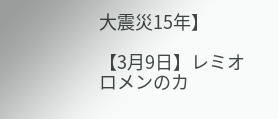大震災15年】

【3月9日】レミオロメンのカ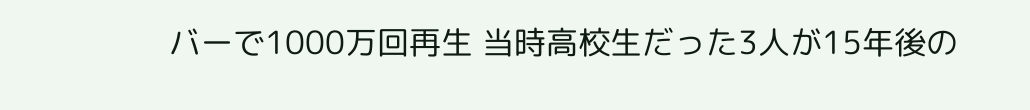バーで1000万回再生 当時高校生だった3人が15年後の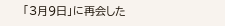「3月9日」に再会した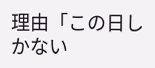理由「この日しかない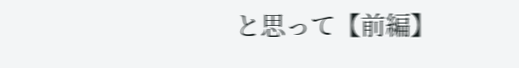と思って【前編】